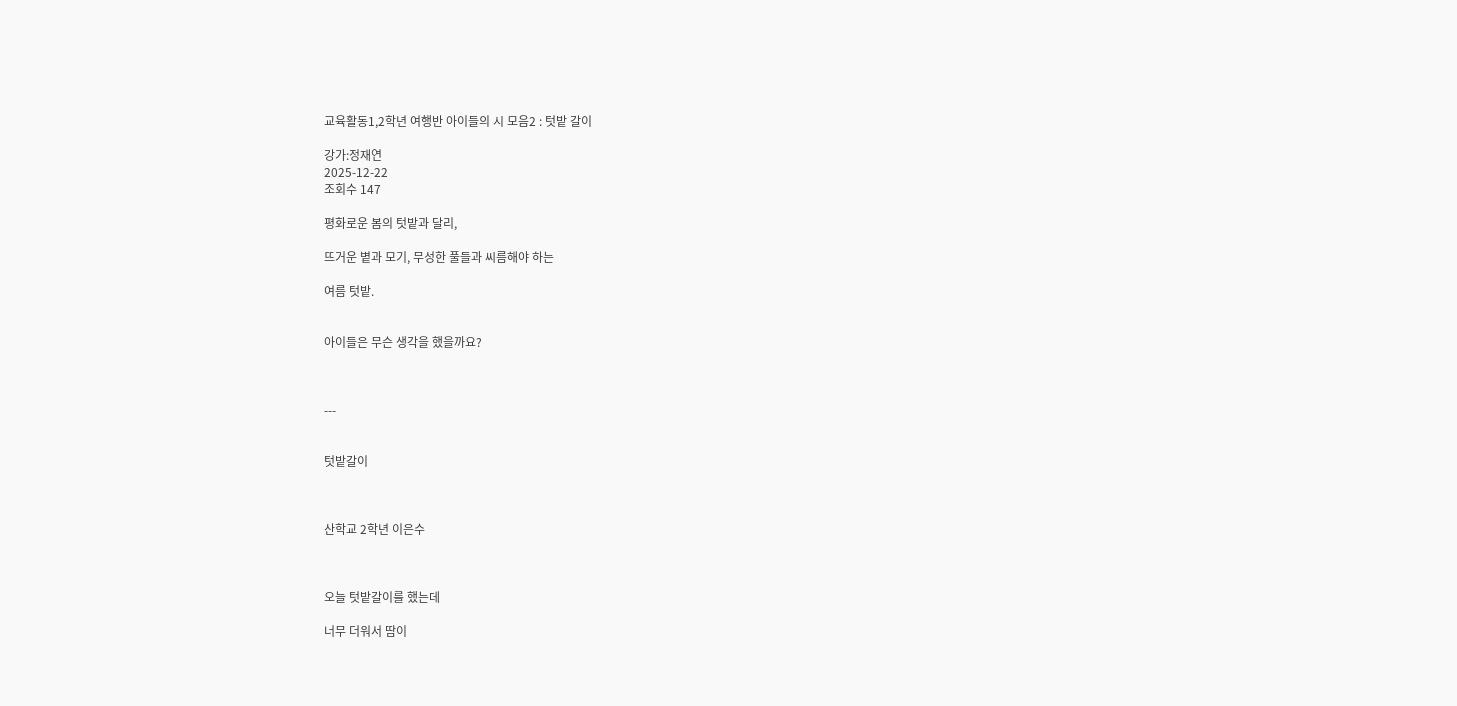교육활동1,2학년 여행반 아이들의 시 모음2 : 텃밭 갈이

강가:정재연
2025-12-22
조회수 147

평화로운 봄의 텃밭과 달리,

뜨거운 볕과 모기, 무성한 풀들과 씨름해야 하는

여름 텃밭.


아이들은 무슨 생각을 했을까요?



---


텃밭갈이



산학교 2학년 이은수



오늘 텃밭갈이를 했는데

너무 더워서 땀이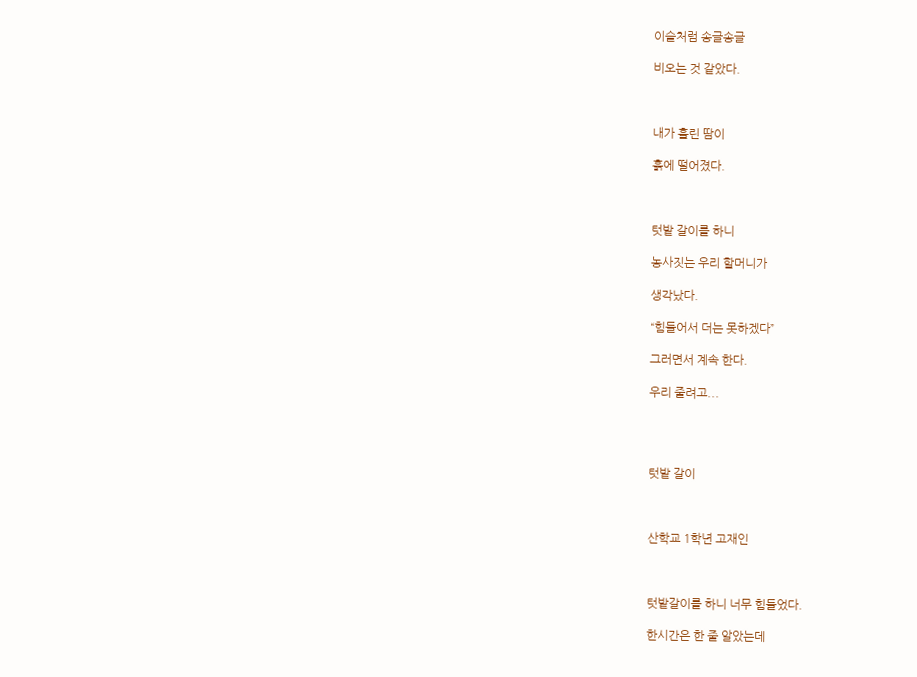이슬처럼 송글송글

비오는 것 같았다.



내가 흘린 땀이

흙에 떨어졌다.



텃밭 갈이를 하니

농사짓는 우리 할머니가

생각났다.

“힘들어서 더는 못하겠다”

그러면서 계속 한다.

우리 줄려고...




텃밭 갈이



산학교 1학년 고재인



텃밭갈이를 하니 너무 힘들었다.

한시간은 한 줄 알았는데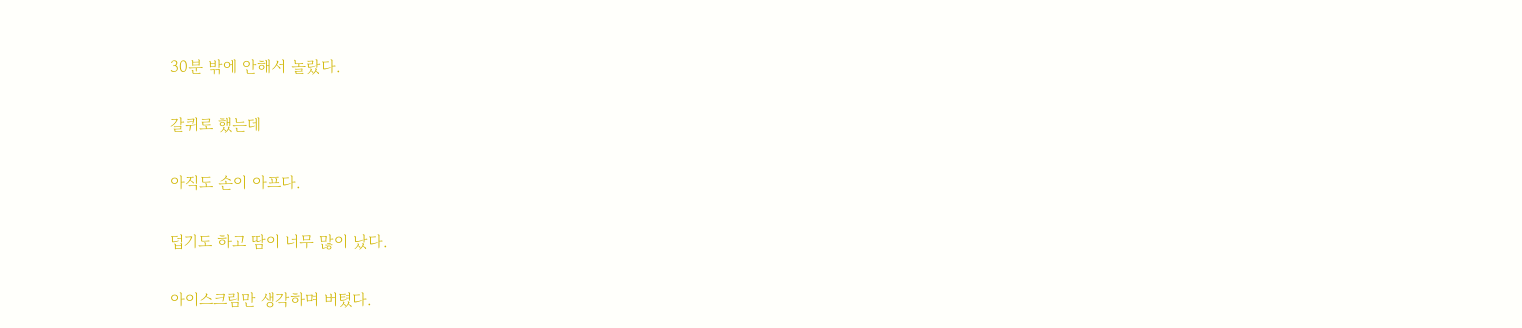30분 밖에 안해서 놀랐다.

갈퀴로 했는데

아직도 손이 아프다.

덥기도 하고 땀이 너무 많이 났다.

아이스크림만 생각하며 버텼다.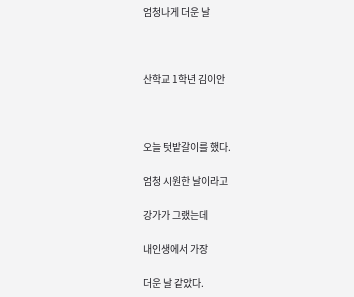엄청나게 더운 날



산학교 1학년 김이안



오늘 텃밭갈이를 했다.

엄청 시원한 날이라고

강가가 그랬는데

내인생에서 가장

더운 날 같았다.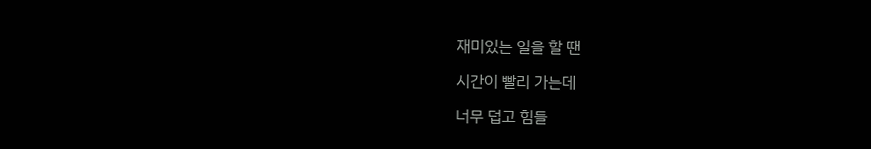재미있는 일을 할 땐

시간이 빨리 가는데

너무 덥고 힘들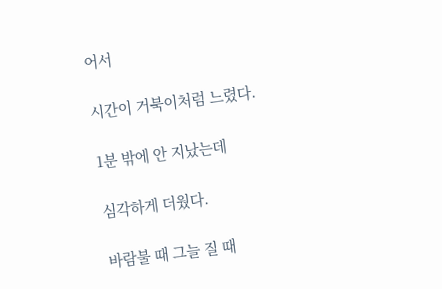어서

시간이 거북이처럼 느렸다.

1분 밖에 안 지났는데

심각하게 더웠다.

바람불 때 그늘 질 때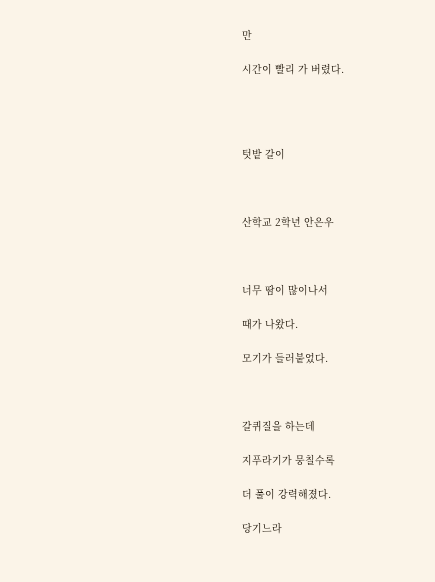만

시간이 빨리 가 버렸다.




텃밭 갈이



산학교 2학년 안은우



너무 땀이 많이나서

때가 나왔다.

모기가 들러붙었다.



갈퀴질을 하는데

지푸라기가 뭉칠수록

더 풀이 강력해졌다.

당기느라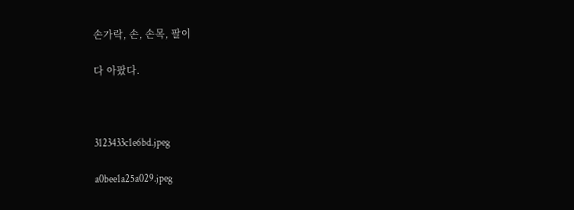손가락, 손, 손목, 팔이

다 아팠다.



3123433c1e6bd.jpeg

a0bee1a25a029.jpeg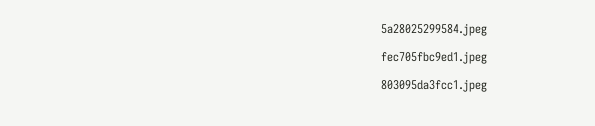5a28025299584.jpeg

fec705fbc9ed1.jpeg

803095da3fcc1.jpeg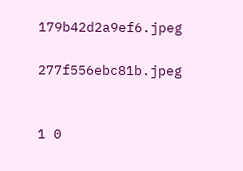179b42d2a9ef6.jpeg

277f556ebc81b.jpeg


1 0